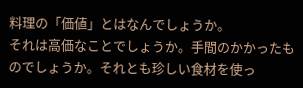料理の「価値」とはなんでしょうか。
それは高価なことでしょうか。手間のかかったものでしょうか。それとも珍しい食材を使っ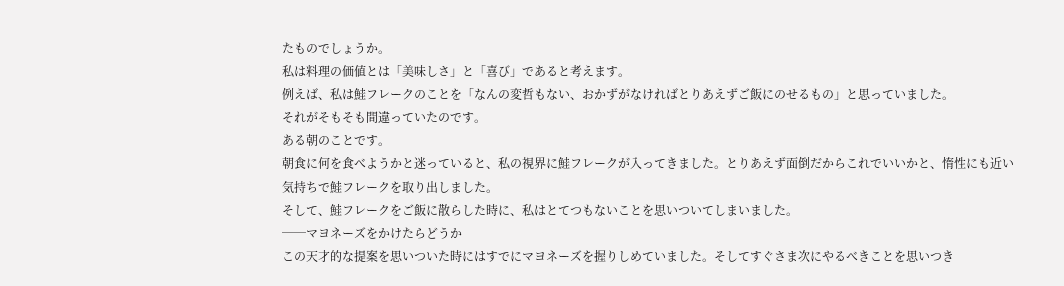たものでしょうか。
私は料理の価値とは「美味しさ」と「喜び」であると考えます。
例えば、私は鮭フレークのことを「なんの変哲もない、おかずがなければとりあえずご飯にのせるもの」と思っていました。
それがそもそも間違っていたのです。
ある朝のことです。
朝食に何を食べようかと迷っていると、私の視界に鮭フレークが入ってきました。とりあえず面倒だからこれでいいかと、惰性にも近い気持ちで鮭フレークを取り出しました。
そして、鮭フレークをご飯に散らした時に、私はとてつもないことを思いついてしまいました。
──マヨネーズをかけたらどうか
この天才的な提案を思いついた時にはすでにマヨネーズを握りしめていました。そしてすぐさま次にやるべきことを思いつき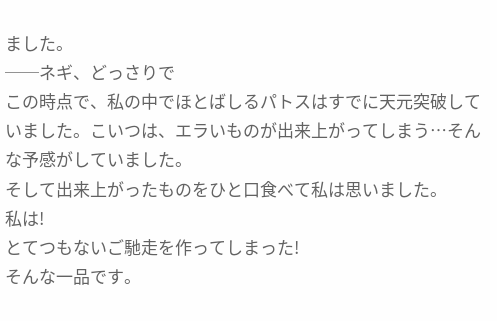ました。
──ネギ、どっさりで
この時点で、私の中でほとばしるパトスはすでに天元突破していました。こいつは、エラいものが出来上がってしまう…そんな予感がしていました。
そして出来上がったものをひと口食べて私は思いました。
私は!
とてつもないご馳走を作ってしまった!
そんな一品です。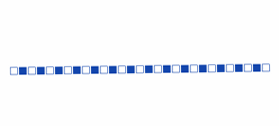□■□■□■□■□■□■□■□■□■□■□■□■□■□■□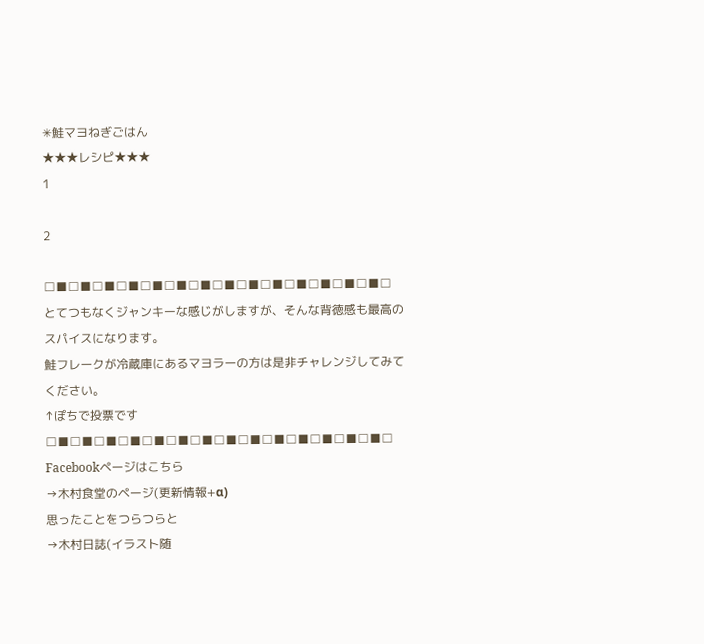✳鮭マヨねぎごはん
★★★レシピ★★★
1

2

□■□■□■□■□■□■□■□■□■□■□■□■□■□■□
とてつもなくジャンキーな感じがしますが、そんな背徳感も最高のスパイスになります。
鮭フレークが冷蔵庫にあるマヨラーの方は是非チャレンジしてみてください。
↑ぽちで投票です
□■□■□■□■□■□■□■□■□■□■□■□■□■□■□
Facebookページはこちら
→木村食堂のページ(更新情報+α)
思ったことをつらつらと
→木村日誌(イラスト随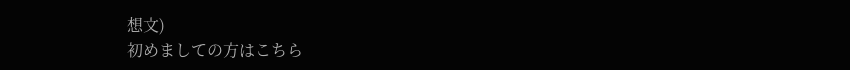想文)
初めましての方はこちら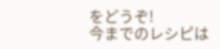をどうぞ!
今までのレシピは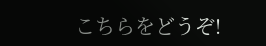こちらをどうぞ!